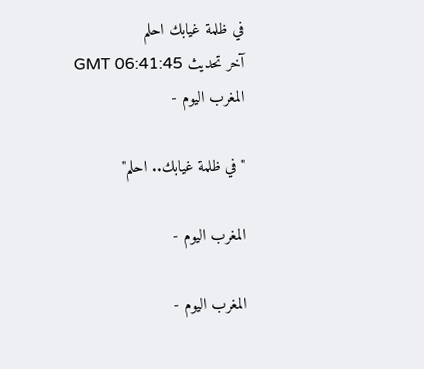في ظلمة غيابك احلم
آخر تحديث GMT 06:41:45
المغرب اليوم -

"في ظلمة غيابك.. احلم"

المغرب اليوم -

المغرب اليوم -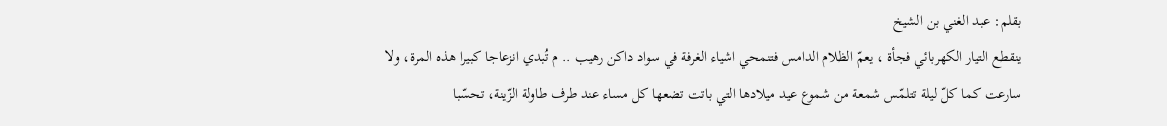بقلم: عبد الغني بن الشيخ
ينقطع التيار الكهربائي فجأة ، يعمّ الظلام الدامس فتنمحي اشياء الغرفة في سواد داكن رهيب .. م تُبدي انزعاجا كبيرا هذه المرة، ولا سارعت كما كلّ ليلة تتلمّس شمعة من شموع عيد ميلادها التي باتت تضعها كل مساء عند طرف طاولة الزّينة، تحسّبا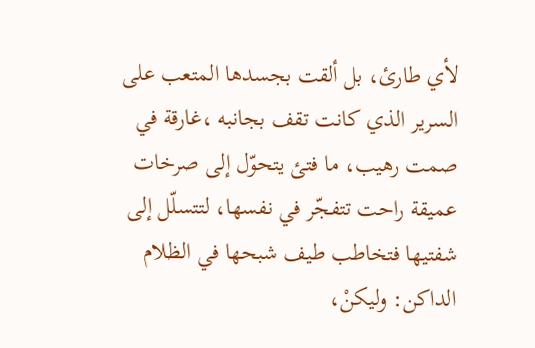لأي طارئ، بل ألقت بجسدها المتعب على السرير الذي كانت تقف بجانبه ،غارقة في صمت رهيب، ما فتئ يتحوّل إلى صرخات عميقة راحت تتفجّر في نفسها، لتتسلّل إلى شفتيها فتخاطب طيف شبحها في الظلام الداكن: وليكنْ،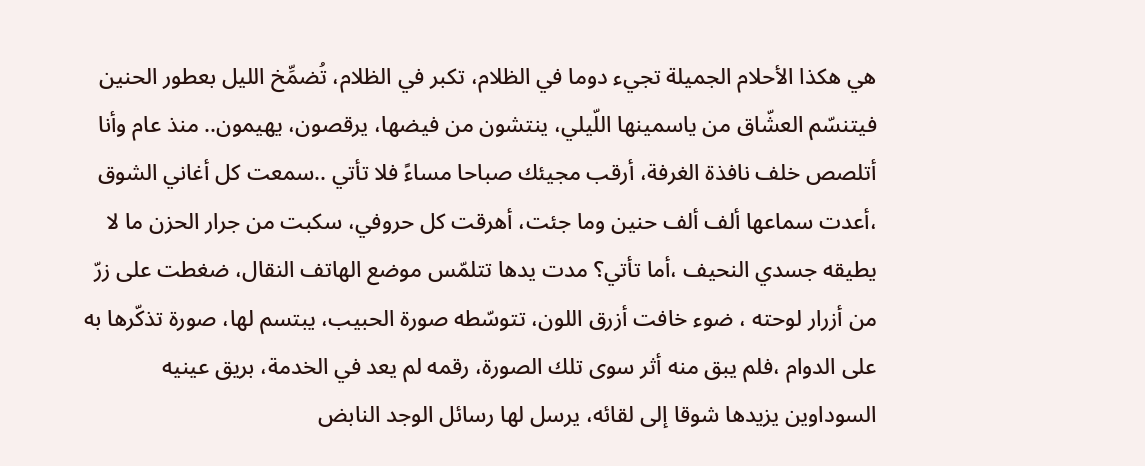هي هكذا الأحلام الجميلة تجيء دوما في الظلام، تكبر في الظلام، تُضمِّخ الليل بعطور الحنين فيتنسّم العشّاق من ياسمينها اللّيلي، ينتشون من فيضها، يرقصون، يهيمون.. منذ عام وأنا أتلصص خلف نافذة الغرفة، أرقب مجيئك صباحا مساءً فلا تأتي ..سمعت كل أغاني الشوق ،أعدت سماعها ألف ألف حنين وما جئت، أهرقت كل حروفي، سكبت من جرار الحزن ما لا يطيقه جسدي النحيف ،أما تأتي؟ مدت يدها تتلمّس موضع الهاتف النقال، ضغطت على زرّ من أزرار لوحته ، ضوء خافت أزرق اللون، تتوسّطه صورة الحبيب، يبتسم لها، صورة تذكّرها به على الدوام ،فلم يبق منه أثر سوى تلك الصورة، رقمه لم يعد في الخدمة، بريق عينيه السوداوين يزيدها شوقا إلى لقائه، يرسل لها رسائل الوجد النابض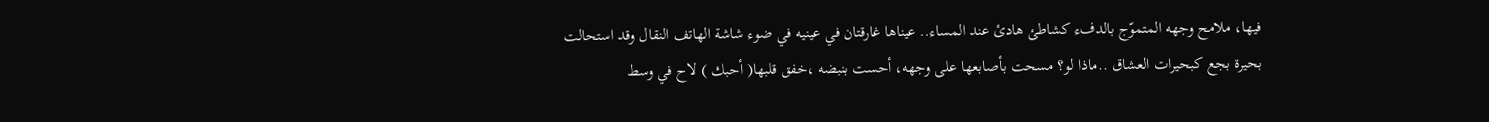فيها، ملامح وجهه المتموّج بالدفء كشاطئ هادئ عند المساء.. عيناها غارقتان في عينيه في ضوء شاشة الهاتف النقال وقد استحالت بحيرة بجع كبحيرات العشاق ..ماذا لو؟ مسحت بأصابعها على وجهه، أحست بنبضه ،خفق قلبها( أحبك ) لاح في وسط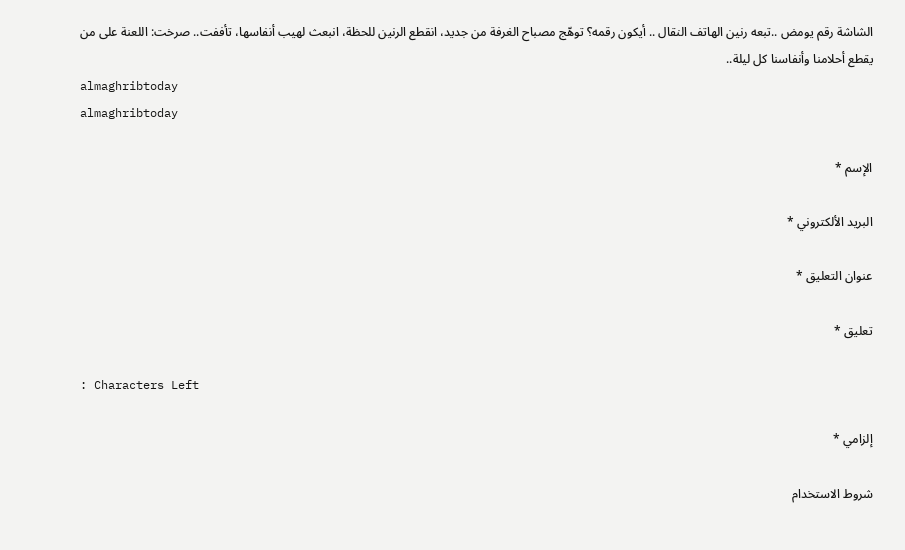الشاشة رقم يومض ..تبعه رنين الهاتف النقال .. أيكون رقمه؟ توهّج مصباح الغرفة من جديد، انقطع الرنين للحظة، انبعث لهيب أنفاسها، تأففت.. صرخت: اللعنة على من يقطع أحلامنا وأنفاسنا كل ليلة..
almaghribtoday
almaghribtoday

الإسم *

البريد الألكتروني *

عنوان التعليق *

تعليق *

: Characters Left

إلزامي *

شروط الاستخدام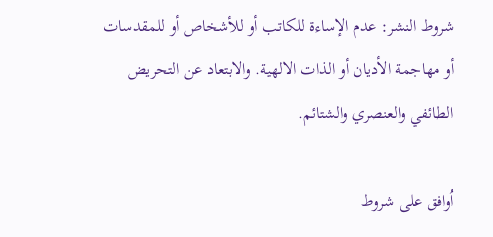شروط النشر: عدم الإساءة للكاتب أو للأشخاص أو للمقدسات أو مهاجمة الأديان أو الذات الالهية. والابتعاد عن التحريض الطائفي والعنصري والشتائم.

اُوافق على شروط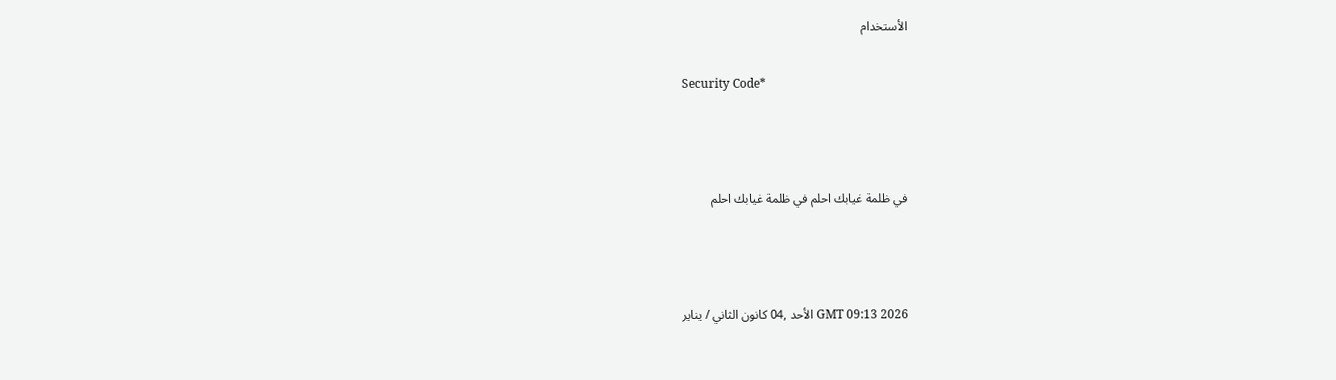الأستخدام

Security Code*



في ظلمة غيابك احلم في ظلمة غيابك احلم



GMT 09:13 2026 الأحد ,04 كانون الثاني / يناير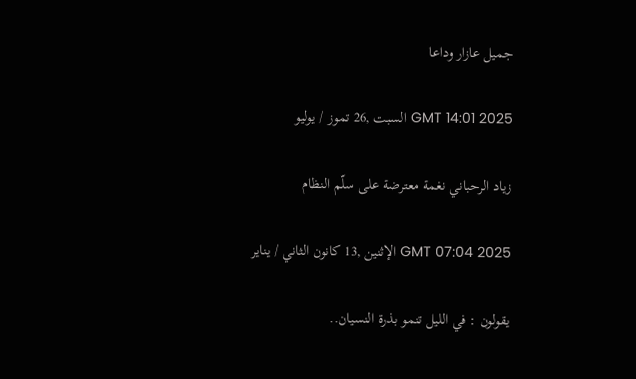جميل عازار وداعا

GMT 14:01 2025 السبت ,26 تموز / يوليو

زياد الرحباني نغمة معترضة على سلّم النظام

GMT 07:04 2025 الإثنين ,13 كانون الثاني / يناير

يقولون : في الليل تنمو بذرة النسيان..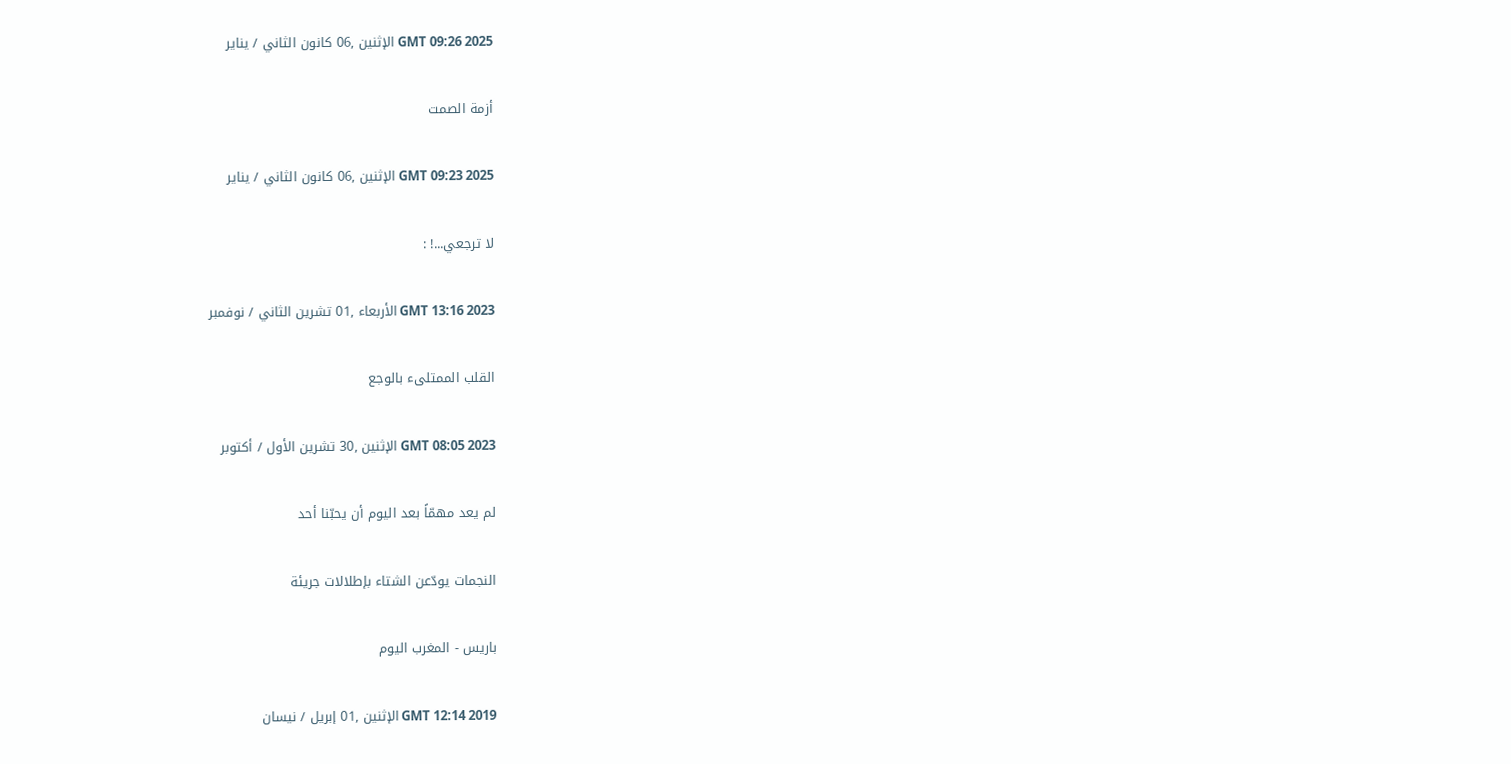GMT 09:26 2025 الإثنين ,06 كانون الثاني / يناير

أزمة الصمت

GMT 09:23 2025 الإثنين ,06 كانون الثاني / يناير

لا ترجعي...! :

GMT 13:16 2023 الأربعاء ,01 تشرين الثاني / نوفمبر

القلب الممتلىء بالوجع

GMT 08:05 2023 الإثنين ,30 تشرين الأول / أكتوبر

لم يعد مهمّاً بعد اليوم أن يحبّنا أحد

النجمات يودّعن الشتاء بإطلالات جريئة

باريس - المغرب اليوم

GMT 12:14 2019 الإثنين ,01 إبريل / نيسان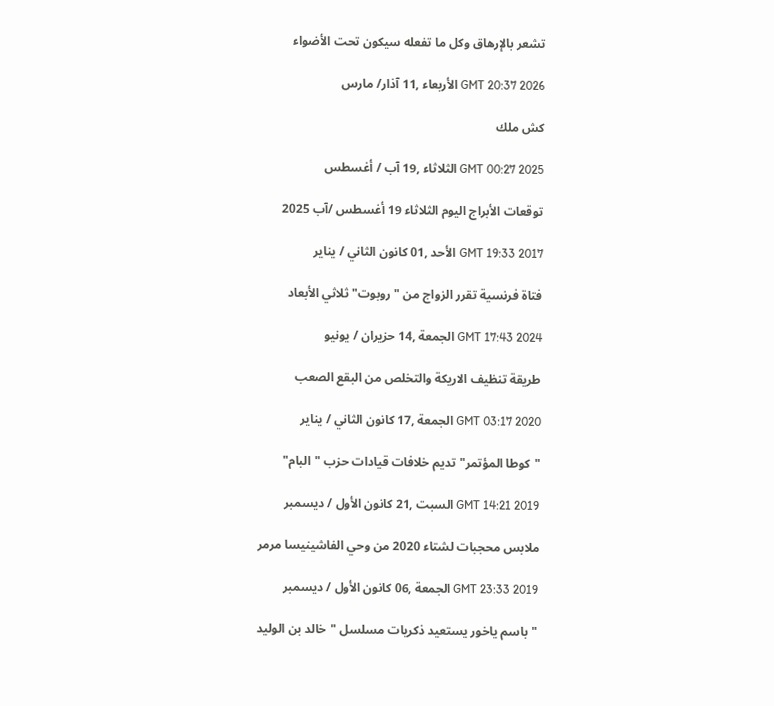تشعر بالإرهاق وكل ما تفعله سيكون تحت الأضواء

GMT 20:37 2026 الأربعاء ,11 آذار/ مارس

كش ملك

GMT 00:27 2025 الثلاثاء ,19 آب / أغسطس

توقعات الأبراج اليوم الثلاثاء 19 أغسطس /آب 2025

GMT 19:33 2017 الأحد ,01 كانون الثاني / يناير

فتاة فرنسية تقرر الزواج من "روبوت" ثلاثي الأبعاد

GMT 17:43 2024 الجمعة ,14 حزيران / يونيو

طريقة تنظيف الاريكة والتخلص من البقع الصعب

GMT 03:17 2020 الجمعة ,17 كانون الثاني / يناير

"كوطا المؤتمر" تديم خلافات قيادات حزب "البام"

GMT 14:21 2019 السبت ,21 كانون الأول / ديسمبر

ملابس محجبات لشتاء 2020 من وحي الفاشينيسا مرمر

GMT 23:33 2019 الجمعة ,06 كانون الأول / ديسمبر

"باسم ياخور يستعيد ذكريات مسلسل "خالد بن الوليد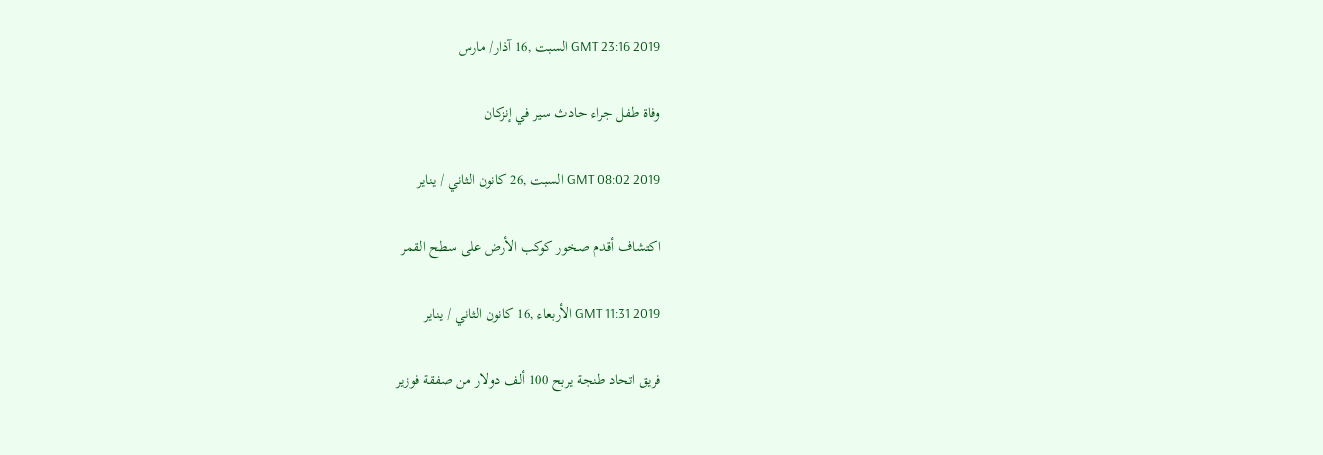GMT 23:16 2019 السبت ,16 آذار/ مارس

وفاة طفل جراء حادث سير في إنزكان

GMT 08:02 2019 السبت ,26 كانون الثاني / يناير

اكتشاف أقدم صخور كوكب الأرض على سطح القمر

GMT 11:31 2019 الأربعاء ,16 كانون الثاني / يناير

فريق اتحاد طنجة يربح 100 ألف دولار من صفقة فوزير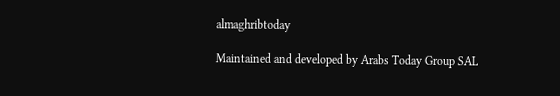almaghribtoday

Maintained and developed by Arabs Today Group SAL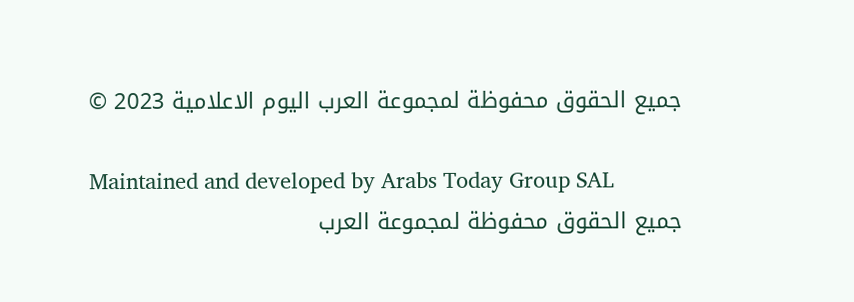جميع الحقوق محفوظة لمجموعة العرب اليوم الاعلامية 2023 ©

Maintained and developed by Arabs Today Group SAL
جميع الحقوق محفوظة لمجموعة العرب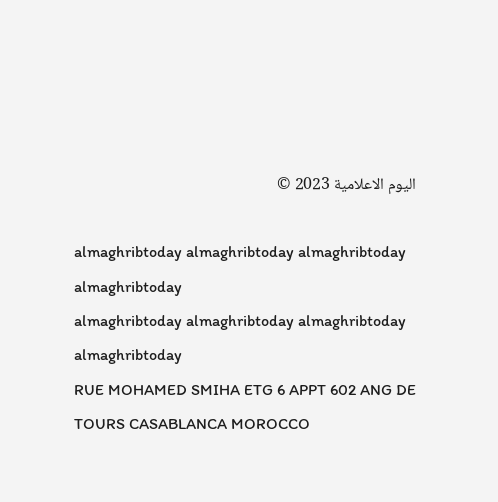اليوم الاعلامية 2023 ©

almaghribtoday almaghribtoday almaghribtoday almaghribtoday
almaghribtoday almaghribtoday almaghribtoday
almaghribtoday
RUE MOHAMED SMIHA ETG 6 APPT 602 ANG DE TOURS CASABLANCA MOROCCO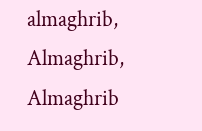almaghrib, Almaghrib, Almaghrib